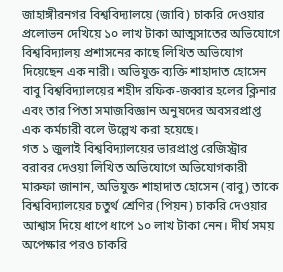জাহাঙ্গীরনগর বিশ্ববিদ্যালয়ে (জাবি) চাকরি দেওয়ার প্রলোভন দেখিয়ে ১০ লাখ টাকা আত্মসাতের অভিযোগে বিশ্ববিদ্যালয় প্রশাসনের কাছে লিখিত অভিযোগ দিয়েছেন এক নারী। অভিযুক্ত ব্যক্তি শাহাদাত হোসেন বাবু বিশ্ববিদ্যালয়ের শহীদ রফিক-জব্বার হলের ক্লিনার এবং তার পিতা সমাজবিজ্ঞান অনুষদের অবসরপ্রাপ্ত এক কর্মচারী বলে উল্লেখ করা হয়েছে।
গত ১ জুলাই বিশ্ববিদ্যালয়ের ভারপ্রাপ্ত রেজিস্ট্রার বরাবর দেওয়া লিখিত অভিযোগে অভিযোগকারী মারুফা জানান, অভিযুক্ত শাহাদাত হোসেন (বাবু) তাকে বিশ্ববিদ্যালয়ের চতুর্থ শ্রেণির (পিয়ন) চাকরি দেওয়ার আশ্বাস দিয়ে ধাপে ধাপে ১০ লাখ টাকা নেন। দীর্ঘ সময় অপেক্ষার পরও চাকরি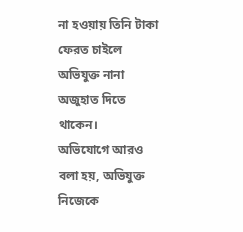না হওয়ায় তিনি টাকা ফেরত চাইলে অভিযুক্ত নানা অজুহাত দিতে থাকেন।
অভিযোগে আরও বলা হয়, অভিযুক্ত নিজেকে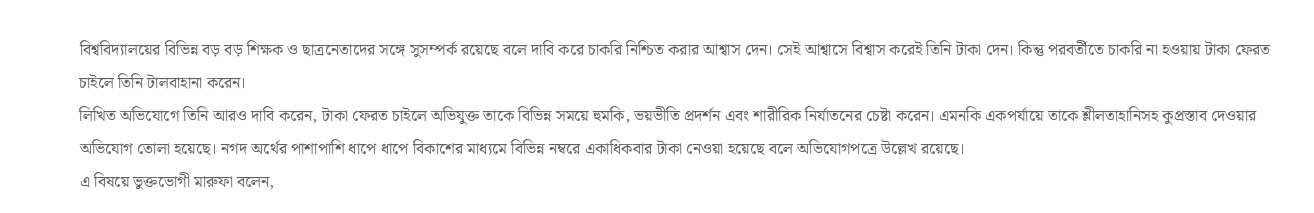বিশ্ববিদ্যালয়ের বিভিন্ন বড় বড় শিক্ষক ও ছাত্রনেতাদের সঙ্গে সুসম্পর্ক রয়েছে বলে দাবি করে চাকরি নিশ্চিত করার আশ্বাস দেন। সেই আশ্বাসে বিশ্বাস করেই তিনি টাকা দেন। কিন্তু পরবর্তীতে চাকরি না হওয়ায় টাকা ফেরত চাইলে তিনি টালবাহানা করেন।
লিখিত অভিযোগে তিনি আরও দাবি করেন, টাকা ফেরত চাইলে অভিযুক্ত তাকে বিভিন্ন সময়ে হুমকি, ভয়ভীতি প্রদর্শন এবং শারীরিক নির্যাতনের চেষ্টা করেন। এমনকি একপর্যায়ে তাকে শ্লীলতাহানিসহ কুপ্রস্তাব দেওয়ার অভিযোগ তোলা হয়েছে। নগদ অর্থের পাশাপাশি ধাপে ধাপে বিকাশের মাধ্যমে বিভিন্ন নম্বরে একাধিকবার টাকা নেওয়া হয়েছে বলে অভিযোগপত্রে উল্লেখ রয়েছে।
এ বিষয়ে ভুক্তভোগী মারুফা বলেন,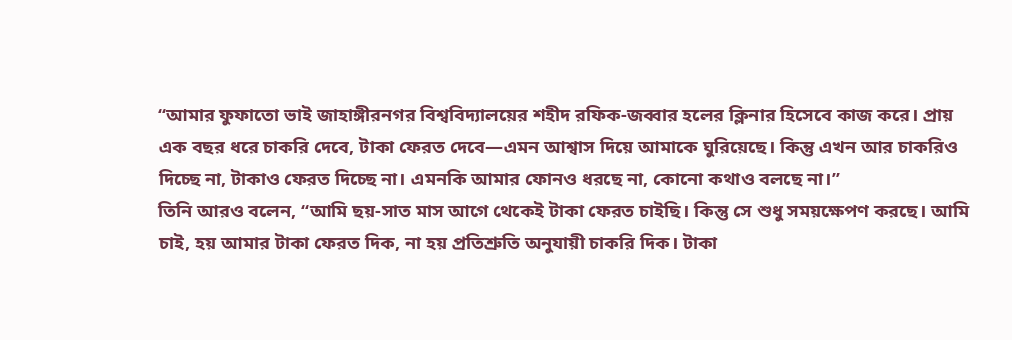‘‘আমার ফুফাতো ভাই জাহাঙ্গীরনগর বিশ্ববিদ্যালয়ের শহীদ রফিক-জব্বার হলের ক্লিনার হিসেবে কাজ করে। প্রায় এক বছর ধরে চাকরি দেবে, টাকা ফেরত দেবে—এমন আশ্বাস দিয়ে আমাকে ঘুরিয়েছে। কিন্তু এখন আর চাকরিও দিচ্ছে না, টাকাও ফেরত দিচ্ছে না। এমনকি আমার ফোনও ধরছে না, কোনো কথাও বলছে না।’’
তিনি আরও বলেন, ‘‘আমি ছয়-সাত মাস আগে থেকেই টাকা ফেরত চাইছি। কিন্তু সে শুধু সময়ক্ষেপণ করছে। আমি চাই, হয় আমার টাকা ফেরত দিক, না হয় প্রতিশ্রুতি অনুযায়ী চাকরি দিক। টাকা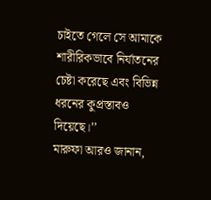চাইতে গেলে সে আমাকে শারীরিকভাবে নির্যাতনের চেষ্টা করেছে এবং বিভিন্ন ধরনের কুপ্রস্তাবও দিয়েছে।’’
মারুফা আরও জানান,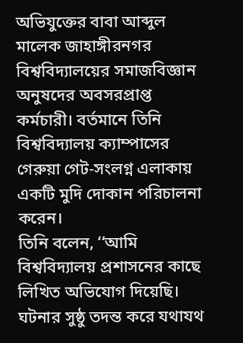অভিযুক্তের বাবা আব্দুল মালেক জাহাঙ্গীরনগর বিশ্ববিদ্যালয়ের সমাজবিজ্ঞান অনুষদের অবসরপ্রাপ্ত কর্মচারী। বর্তমানে তিনি বিশ্ববিদ্যালয় ক্যাম্পাসের গেরুয়া গেট-সংলগ্ন এলাকায় একটি মুদি দোকান পরিচালনা করেন।
তিনি বলেন, ‘‘আমি বিশ্ববিদ্যালয় প্রশাসনের কাছে লিখিত অভিযোগ দিয়েছি। ঘটনার সুষ্ঠু তদন্ত করে যথাযথ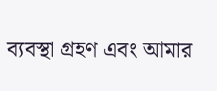ব্যবস্থা গ্রহণ এবং আমার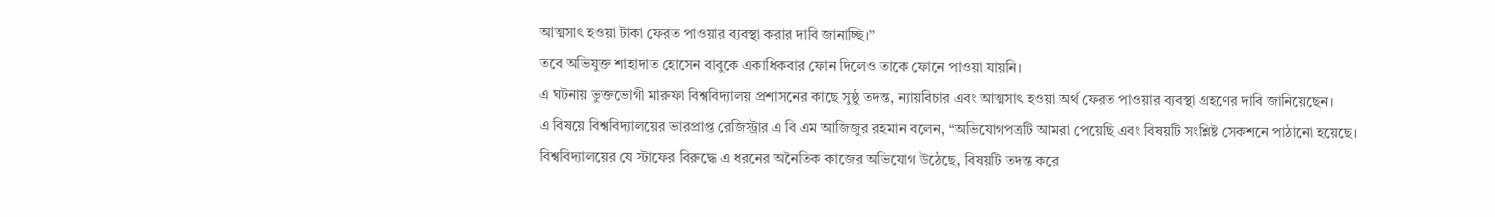আত্মসাৎ হওয়া টাকা ফেরত পাওয়ার ব্যবস্থা করার দাবি জানাচ্ছি।’’
তবে অভিযুক্ত শাহাদাত হোসেন বাবুকে একাধিকবার ফোন দিলেও তাকে ফোনে পাওয়া যায়নি।
এ ঘটনায় ভুক্তভোগী মারুফা বিশ্ববিদ্যালয় প্রশাসনের কাছে সুষ্ঠু তদন্ত, ন্যায়বিচার এবং আত্মসাৎ হওয়া অর্থ ফেরত পাওয়ার ব্যবস্থা গ্রহণের দাবি জানিয়েছেন।
এ বিষয়ে বিশ্ববিদ্যালয়ের ভারপ্রাপ্ত রেজিস্ট্রার এ বি এম আজিজুর রহমান বলেন, “অভিযোগপত্রটি আমরা পেয়েছি এবং বিষয়টি সংশ্লিষ্ট সেকশনে পাঠানো হয়েছে। বিশ্ববিদ্যালয়ের যে স্টাফের বিরুদ্ধে এ ধরনের অনৈতিক কাজের অভিযোগ উঠেছে, বিষয়টি তদন্ত করে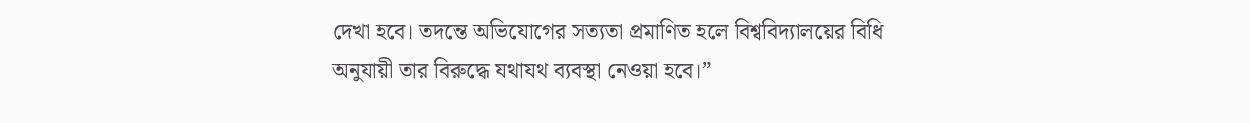দেখা হবে। তদন্তে অভিযোগের সত্যতা প্রমাণিত হলে বিশ্ববিদ্যালয়ের বিধি অনুযায়ী তার বিরুদ্ধে যথাযথ ব্যবস্থা নেওয়া হবে।”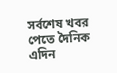সর্বশেষ খবর পেতে দৈনিক এদিন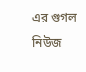এর গুগল নিউজ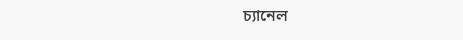চ্যানেল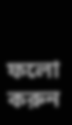ফলো করুন